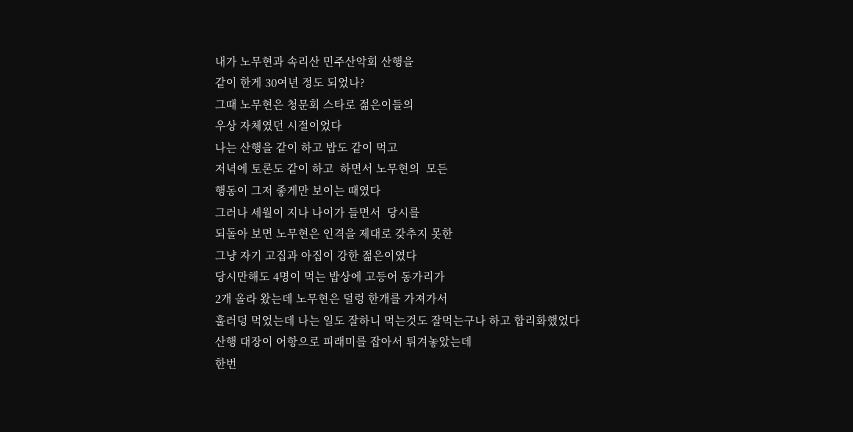내가 노무현과 속리산 민주산악회 산행을
같이 한게 30여년 정도 되었나?
그때 노무현은 청문회 스타로 젊은이들의
우상 자체였던 시절이었다
나는 산행을 같이 하고 밥도 같이 먹고
저녁에 토론도 같이 하고  하면서 노무현의  모든
행동이 그저 좋게만 보이는 때였다
그러나 세월이 지나 나이가 들면서  당시를
되돌아 보면 노무현은 인격을 제대로 갖추지 못한
그냥 자기 고집과 아집이 강한 젊은이였다
당시만해도 4명이 먹는 밥상에 고등어 동가리가
2개 올라 왔는데 노무현은 덜렁 한개를 가져가서
훌러덩 먹었는데 나는 일도 잘하니 먹는것도 잘먹는구나 하고 합리화했었다
산행 대장이 어항으로 피래미를 잡아서 튀겨놓았는데
한번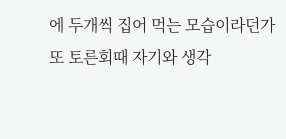에 두개씩 집어 먹는 모습이라던가
또 토른회때 자기와 생각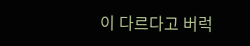이 다르다고 버럭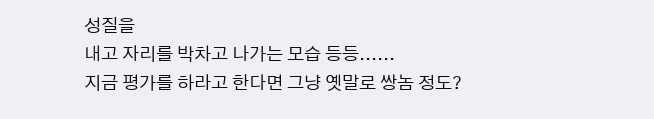성질을
내고 자리를 박차고 나가는 모습 등등......
지금 평가를 하라고 한다면 그냥 옛말로 쌍놈 정도?